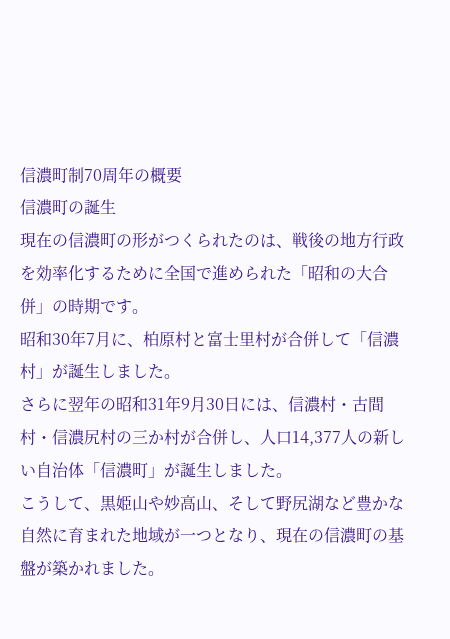信濃町制70周年の概要
信濃町の誕生
現在の信濃町の形がつくられたのは、戦後の地方行政を効率化するために全国で進められた「昭和の大合併」の時期です。
昭和30年7月に、柏原村と富士里村が合併して「信濃村」が誕生しました。
さらに翌年の昭和31年9月30日には、信濃村・古間村・信濃尻村の三か村が合併し、人口14,377人の新しい自治体「信濃町」が誕生しました。
こうして、黒姫山や妙高山、そして野尻湖など豊かな自然に育まれた地域が一つとなり、現在の信濃町の基盤が築かれました。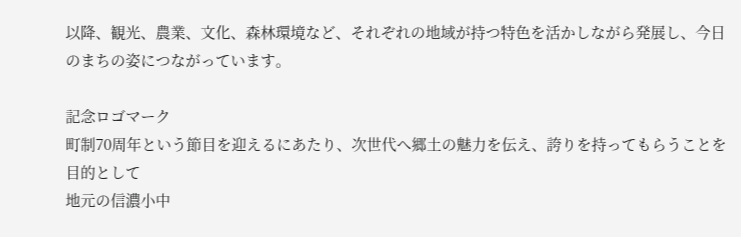以降、観光、農業、文化、森林環境など、それぞれの地域が持つ特色を活かしながら発展し、今日のまちの姿につながっています。

記念ロゴマーク
町制70周年という節目を迎えるにあたり、次世代へ郷土の魅力を伝え、誇りを持ってもらうことを目的として
地元の信濃小中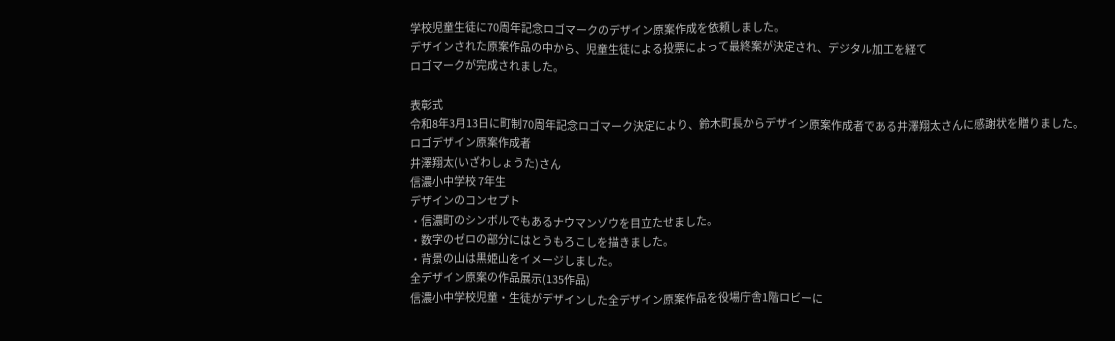学校児童生徒に70周年記念ロゴマークのデザイン原案作成を依頼しました。
デザインされた原案作品の中から、児童生徒による投票によって最終案が決定され、デジタル加工を経て
ロゴマークが完成されました。

表彰式
令和8年3月13日に町制70周年記念ロゴマーク決定により、鈴木町長からデザイン原案作成者である井澤翔太さんに感謝状を贈りました。
ロゴデザイン原案作成者
井澤翔太(いざわしょうた)さん
信濃小中学校 7年生
デザインのコンセプト
・信濃町のシンボルでもあるナウマンゾウを目立たせました。
・数字のゼロの部分にはとうもろこしを描きました。
・背景の山は黒姫山をイメージしました。
全デザイン原案の作品展示(135作品)
信濃小中学校児童・生徒がデザインした全デザイン原案作品を役場庁舎1階ロビーに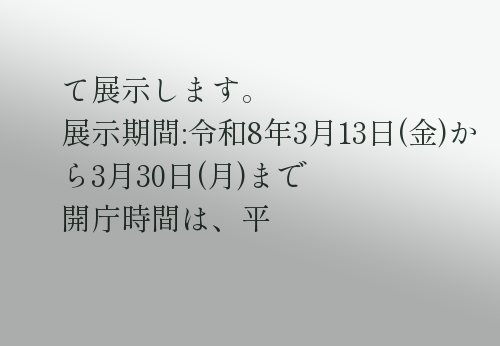て展示します。
展示期間:令和8年3月13日(金)から3月30日(月)まで
開庁時間は、平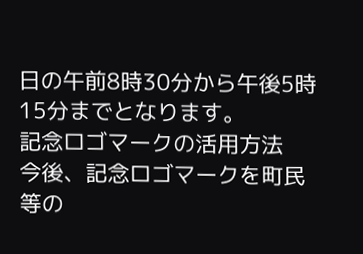日の午前8時30分から午後5時15分までとなります。
記念ロゴマークの活用方法
今後、記念ロゴマークを町民等の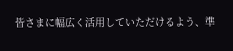皆さまに幅広く活用していただけるよう、準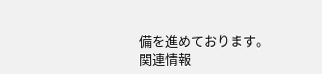備を進めております。
関連情報